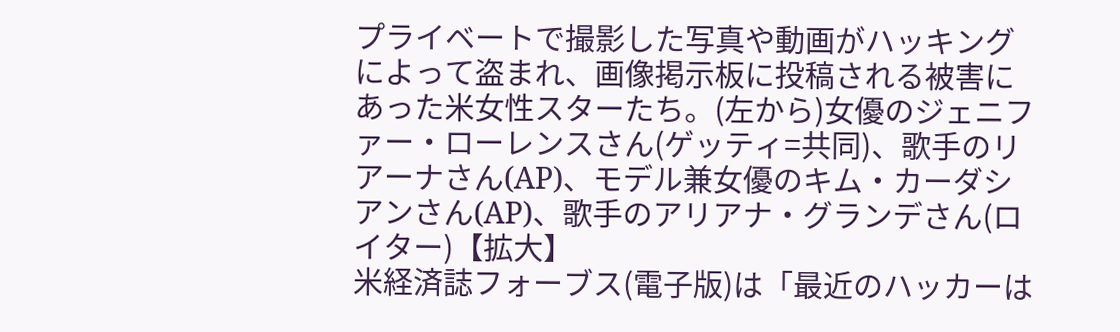プライベートで撮影した写真や動画がハッキングによって盗まれ、画像掲示板に投稿される被害にあった米女性スターたち。(左から)女優のジェニファー・ローレンスさん(ゲッティ=共同)、歌手のリアーナさん(AP)、モデル兼女優のキム・カーダシアンさん(AP)、歌手のアリアナ・グランデさん(ロイター)【拡大】
米経済誌フォーブス(電子版)は「最近のハッカーは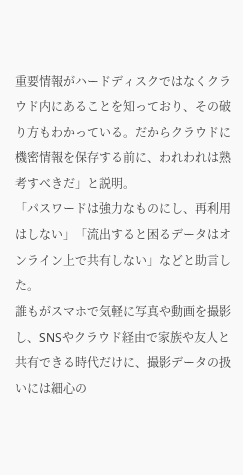重要情報がハードディスクではなくクラウド内にあることを知っており、その破り方もわかっている。だからクラウドに機密情報を保存する前に、われわれは熟考すべきだ」と説明。
「パスワードは強力なものにし、再利用はしない」「流出すると困るデータはオンライン上で共有しない」などと助言した。
誰もがスマホで気軽に写真や動画を撮影し、SNSやクラウド経由で家族や友人と共有できる時代だけに、撮影データの扱いには細心の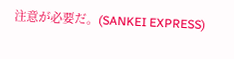注意が必要だ。(SANKEI EXPRESS)